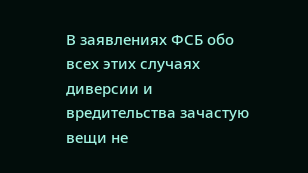В заявлениях ФСБ обо всех этих случаях диверсии и вредительства зачастую вещи не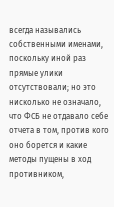всегда назывались собственными именами, поскольку иной раз прямые улики отсутствовали; но это нисколько не означало, что ФСБ не отдавало себе отчета в том, против кого оно борется и какие методы пущены в ход противником,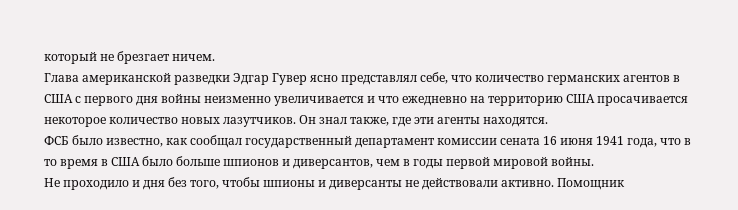который не брезгает ничем.
Глава американской разведки Эдгар Гувер ясно представлял себе, что количество германских агентов в США с первого дня войны неизменно увеличивается и что ежедневно на территорию США просачивается некоторое количество новых лазутчиков. Он знал также, где эти агенты находятся.
ФСБ было известно, как сообщал государственный департамент комиссии сената 16 июня 1941 года, что в то время в США было больше шпионов и диверсантов, чем в годы первой мировой войны.
Не проходило и дня без того, чтобы шпионы и диверсанты не действовали активно. Помощник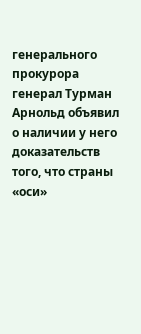генерального прокурора генерал Турман Арнольд объявил о наличии у него доказательств того, что страны «оси»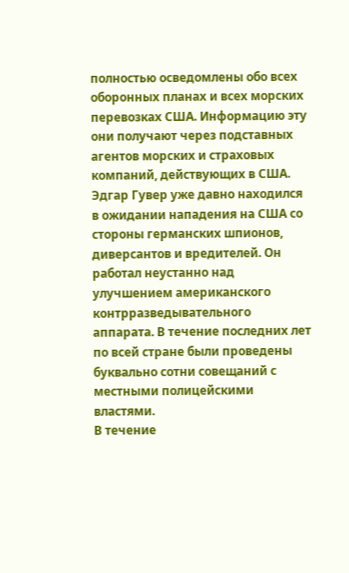полностью осведомлены обо всех оборонных планах и всех морских перевозках США. Информацию эту они получают через подставных агентов морских и страховых компаний, действующих в США.
Эдгар Гувер уже давно находился в ожидании нападения на США со стороны германских шпионов, диверсантов и вредителей. Он работал неустанно над улучшением американского контрразведывательного аппарата. В течение последних лет по всей стране были проведены буквально сотни совещаний с местными полицейскими властями.
В течение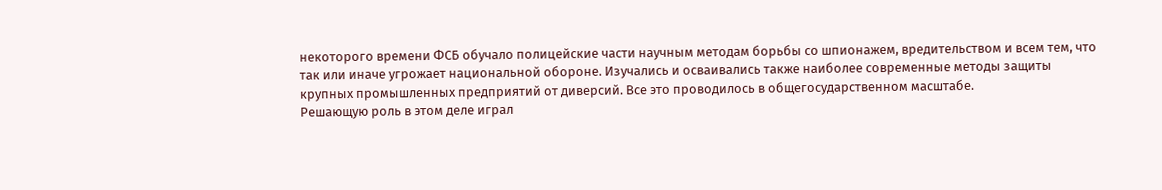некоторого времени ФСБ обучало полицейские части научным методам борьбы со шпионажем, вредительством и всем тем, что так или иначе угрожает национальной обороне. Изучались и осваивались также наиболее современные методы защиты крупных промышленных предприятий от диверсий. Все это проводилось в общегосударственном масштабе.
Решающую роль в этом деле играл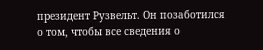президент Рузвельт. Он позаботился о том, чтобы все сведения о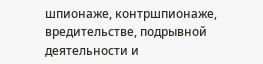шпионаже, контршпионаже, вредительстве, подрывной деятельности и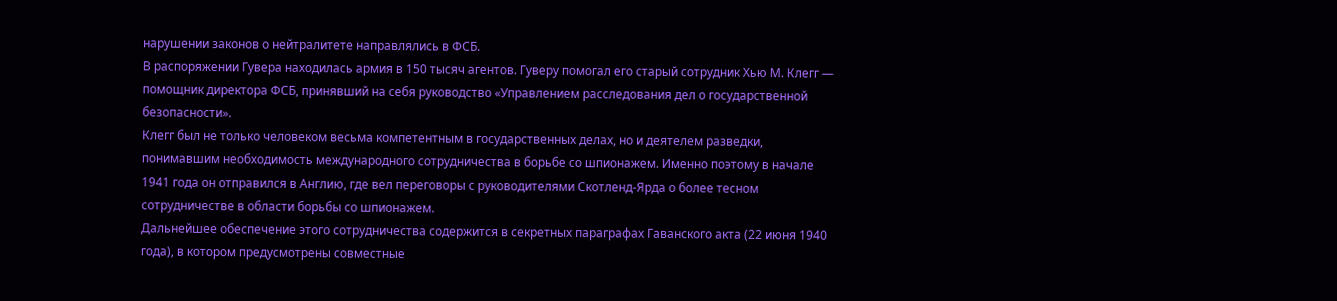нарушении законов о нейтралитете направлялись в ФСБ.
В распоряжении Гувера находилась армия в 150 тысяч агентов. Гуверу помогал его старый сотрудник Хью М. Клегг — помощник директора ФСБ, принявший на себя руководство «Управлением расследования дел о государственной безопасности».
Клегг был не только человеком весьма компетентным в государственных делах, но и деятелем разведки, понимавшим необходимость международного сотрудничества в борьбе со шпионажем. Именно поэтому в начале 1941 года он отправился в Англию, где вел переговоры с руководителями Скотленд-Ярда о более тесном сотрудничестве в области борьбы со шпионажем.
Дальнейшее обеспечение этого сотрудничества содержится в секретных параграфах Гаванского акта (22 июня 1940 года), в котором предусмотрены совместные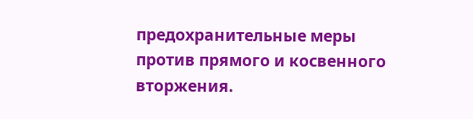предохранительные меры против прямого и косвенного вторжения.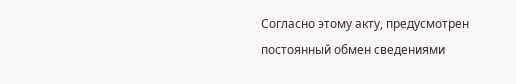Согласно этому акту, предусмотрен постоянный обмен сведениями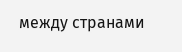между странами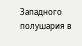Западного полушария в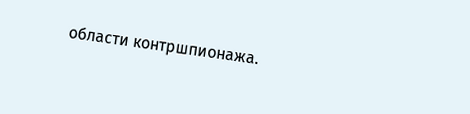области контршпионажа.